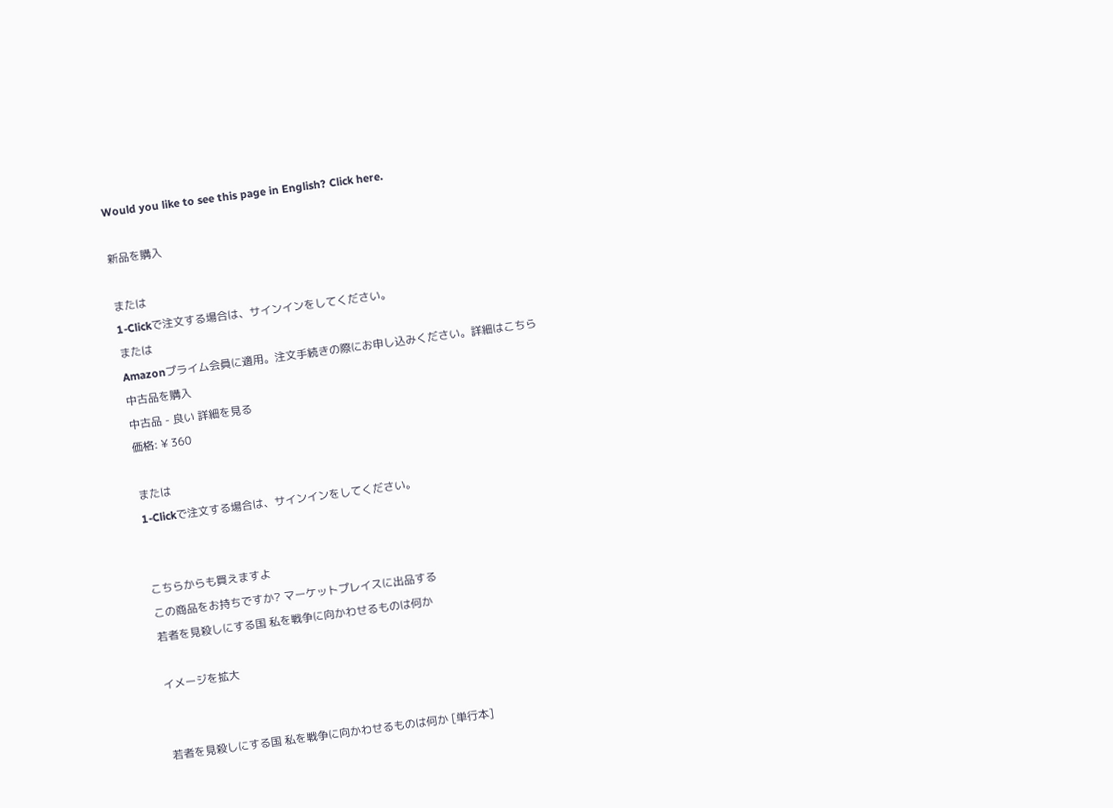Would you like to see this page in English? Click here.

新品を購入

または
1-Clickで注文する場合は、サインインをしてください。
または
Amazonプライム会員に適用。注文手続きの際にお申し込みください。詳細はこちら
中古品を購入
中古品 - 良い 詳細を見る
価格: ¥ 360

または
1-Clickで注文する場合は、サインインをしてください。


こちらからも買えますよ
この商品をお持ちですか? マーケットプレイスに出品する
若者を見殺しにする国 私を戦争に向かわせるものは何か

イメージを拡大


若者を見殺しにする国 私を戦争に向かわせるものは何か [単行本]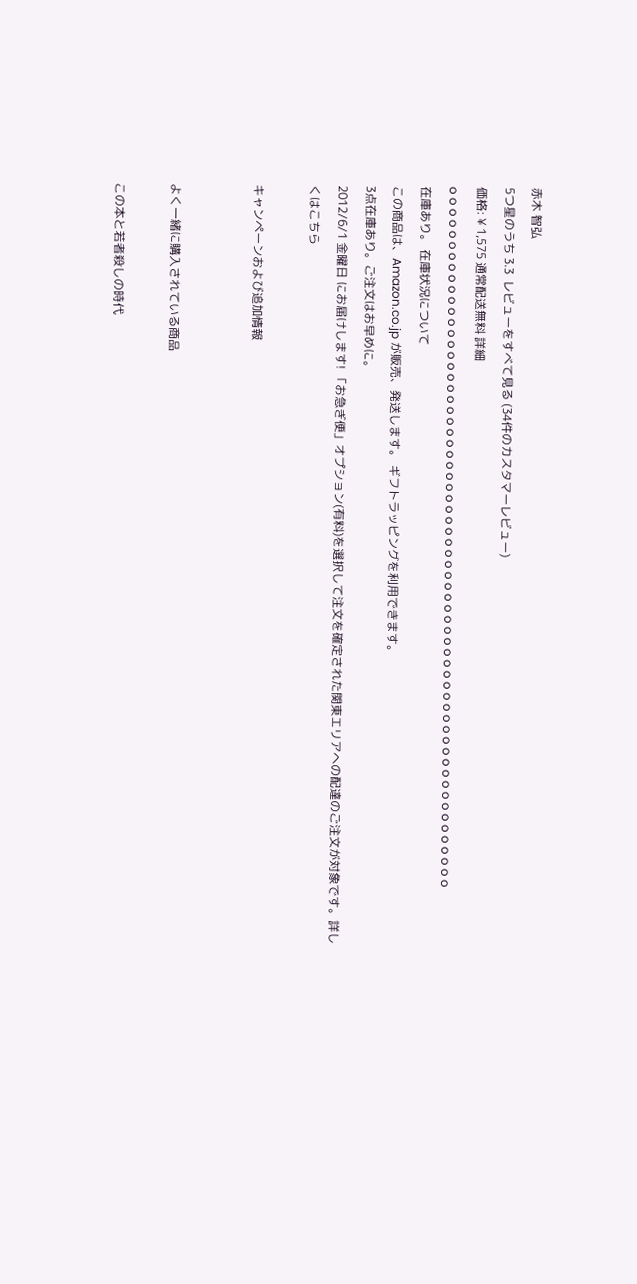赤木 智弘
5つ星のうち 3.3  レビューをすべて見る (34件のカスタマーレビュー)
価格: ¥ 1,575 通常配送無料 詳細
o o o o o o o o o o o o o o o o o o o o o o o o o o o o o o o o o o o o o o o o o o o o o o o o o o o o o o o o o o o o o o o o
在庫あり。 在庫状況について
この商品は、Amazon.co.jp が販売、発送します。 ギフトラッピングを利用できます。
3点在庫あり。ご注文はお早めに。
2012/6/1 金曜日 にお届けします! 「お急ぎ便」オプション(有料)を選択して注文を確定された関東エリアへの配達のご注文が対象です。詳しくはこちら

キャンペーンおよび追加情報


よく一緒に購入されている商品

この本と若者殺しの時代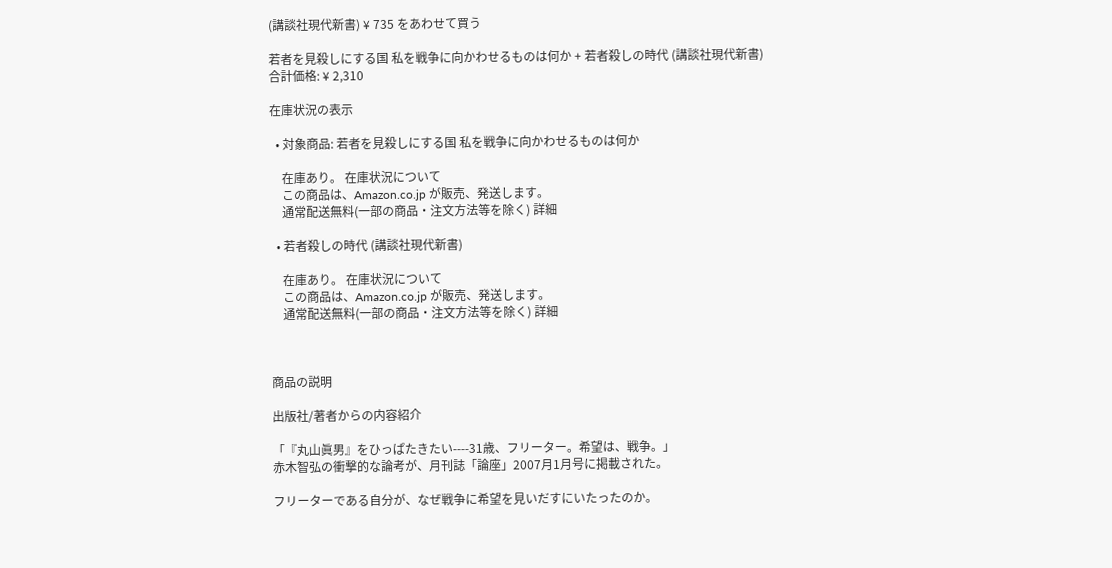(講談社現代新書) ¥ 735 をあわせて買う

若者を見殺しにする国 私を戦争に向かわせるものは何か + 若者殺しの時代 (講談社現代新書)
合計価格: ¥ 2,310

在庫状況の表示

  • 対象商品: 若者を見殺しにする国 私を戦争に向かわせるものは何か

    在庫あり。 在庫状況について
    この商品は、Amazon.co.jp が販売、発送します。
    通常配送無料(一部の商品・注文方法等を除く) 詳細

  • 若者殺しの時代 (講談社現代新書)

    在庫あり。 在庫状況について
    この商品は、Amazon.co.jp が販売、発送します。
    通常配送無料(一部の商品・注文方法等を除く) 詳細



商品の説明

出版社/著者からの内容紹介

「『丸山眞男』をひっぱたきたい----31歳、フリーター。希望は、戦争。」
赤木智弘の衝撃的な論考が、月刊誌「論座」2007月1月号に掲載された。

フリーターである自分が、なぜ戦争に希望を見いだすにいたったのか。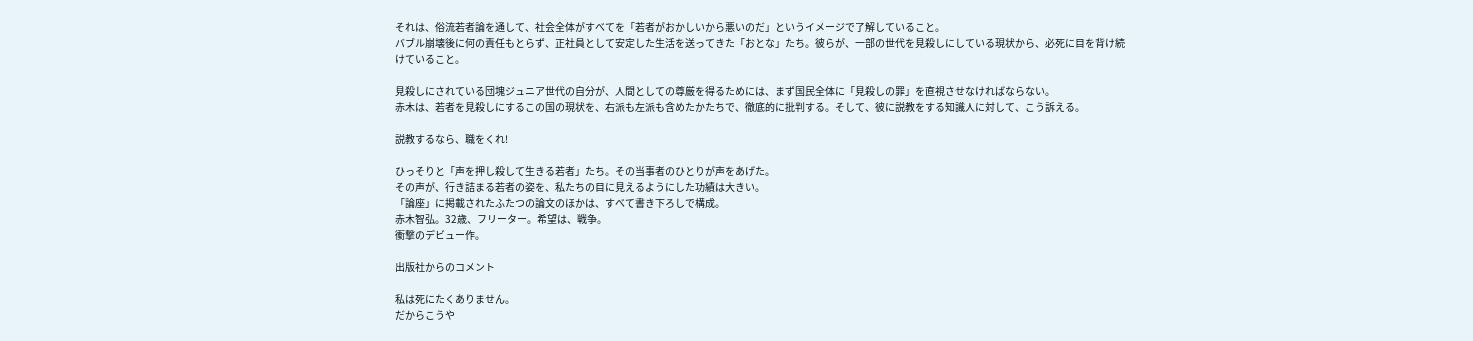それは、俗流若者論を通して、社会全体がすべてを「若者がおかしいから悪いのだ」というイメージで了解していること。
バブル崩壊後に何の責任もとらず、正社員として安定した生活を送ってきた「おとな」たち。彼らが、一部の世代を見殺しにしている現状から、必死に目を背け続けていること。

見殺しにされている団塊ジュニア世代の自分が、人間としての尊厳を得るためには、まず国民全体に「見殺しの罪」を直視させなければならない。
赤木は、若者を見殺しにするこの国の現状を、右派も左派も含めたかたちで、徹底的に批判する。そして、彼に説教をする知識人に対して、こう訴える。

説教するなら、職をくれ!

ひっそりと「声を押し殺して生きる若者」たち。その当事者のひとりが声をあげた。
その声が、行き詰まる若者の姿を、私たちの目に見えるようにした功績は大きい。
「論座」に掲載されたふたつの論文のほかは、すべて書き下ろしで構成。
赤木智弘。32歳、フリーター。希望は、戦争。
衝撃のデビュー作。

出版社からのコメント

私は死にたくありません。
だからこうや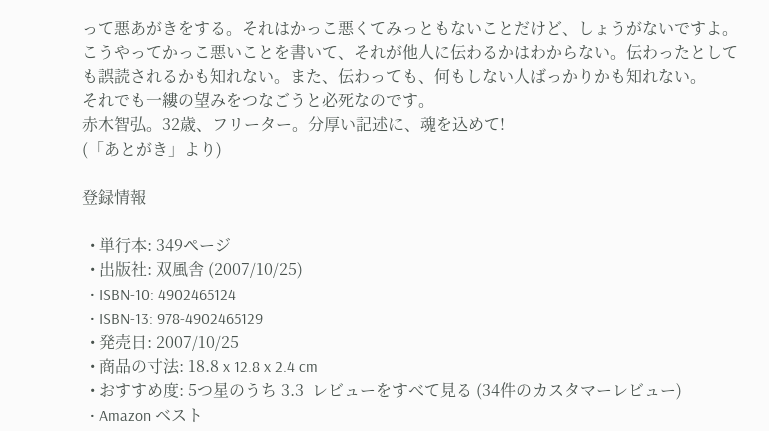って悪あがきをする。それはかっこ悪くてみっともないことだけど、しょうがないですよ。こうやってかっこ悪いことを書いて、それが他人に伝わるかはわからない。伝わったとしても誤読されるかも知れない。また、伝わっても、何もしない人ばっかりかも知れない。
それでも一縷の望みをつなごうと必死なのです。
赤木智弘。32歳、フリーター。分厚い記述に、魂を込めて!
(「あとがき」より)

登録情報

  • 単行本: 349ページ
  • 出版社: 双風舎 (2007/10/25)
  • ISBN-10: 4902465124
  • ISBN-13: 978-4902465129
  • 発売日: 2007/10/25
  • 商品の寸法: 18.8 x 12.8 x 2.4 cm
  • おすすめ度: 5つ星のうち 3.3  レビューをすべて見る (34件のカスタマーレビュー)
  • Amazon ベスト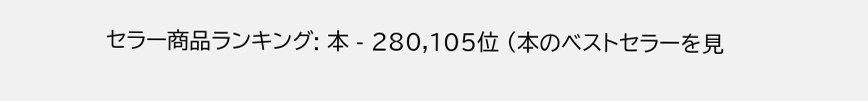セラー商品ランキング: 本 - 280,105位 (本のベストセラーを見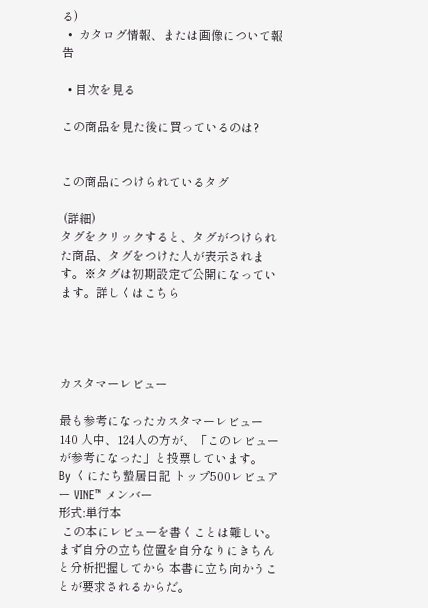る)
  •  カタログ情報、または画像について報告

  • 目次を見る

この商品を見た後に買っているのは?


この商品につけられているタグ

 (詳細)
タグをクリックすると、タグがつけられた商品、タグをつけた人が表示されます。※タグは初期設定で公開になっています。詳しくはこちら




カスタマーレビュー

最も参考になったカスタマーレビュー
140 人中、124人の方が、「このレビューが参考になった」と投票しています。
By くにたち蟄居日記 トップ500レビュアー VINE™ メンバー
形式:単行本
 この本にレビューを書くことは難しい。まず自分の立ち位置を自分なりにきちんと分析把握してから 本書に立ち向かうことが要求されるからだ。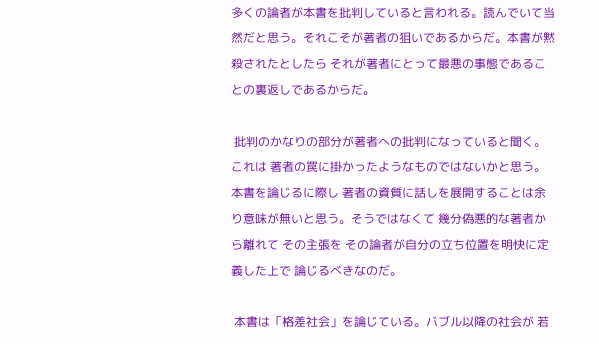多くの論者が本書を批判していると言われる。読んでいて当然だと思う。それこそが著者の狙いであるからだ。本書が黙殺されたとしたら それが著者にとって最悪の事態であることの裏返しであるからだ。

 批判のかなりの部分が著者への批判になっていると聞く。これは 著者の罠に掛かったようなものではないかと思う。本書を論じるに際し 著者の資質に話しを展開することは余り意味が無いと思う。そうではなくて 幾分偽悪的な著者から離れて その主張を その論者が自分の立ち位置を明快に定義した上で 論じるべきなのだ。

 本書は「格差社会」を論じている。バブル以降の社会が 若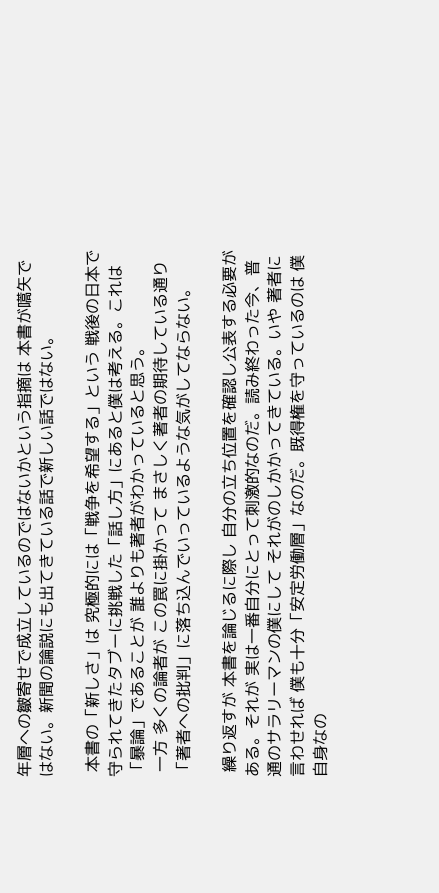年層への皺寄せで成立しているのではないかという指摘は 本書が嚆矢ではない。新聞の論説にも出てきている話で新しい話ではない。

 本書の「新しさ」は 究極的には「戦争を希望する」という 戦後の日本で守られてきたタブーに挑戦した「話し方」にあると僕は考える。これは「暴論」であることが 誰よりも著者がわかっていると思う。
 一方 多くの論者が この罠に掛かって まさしく著者の期待している通り「著者への批判」に落ち込んでいっているような気がしてならない。

 繰り返すが 本書を論じるに際し 自分の立ち位置を確認し公表する必要がある。それが 実は一番自分にとって刺激的なのだ。読み終わった今、普通のサラリーマンの僕にして それがのしかかってきている。いや 著者に言わせれば 僕も十分「安定労働層」なのだ。既得権を守っているのは 僕自身なの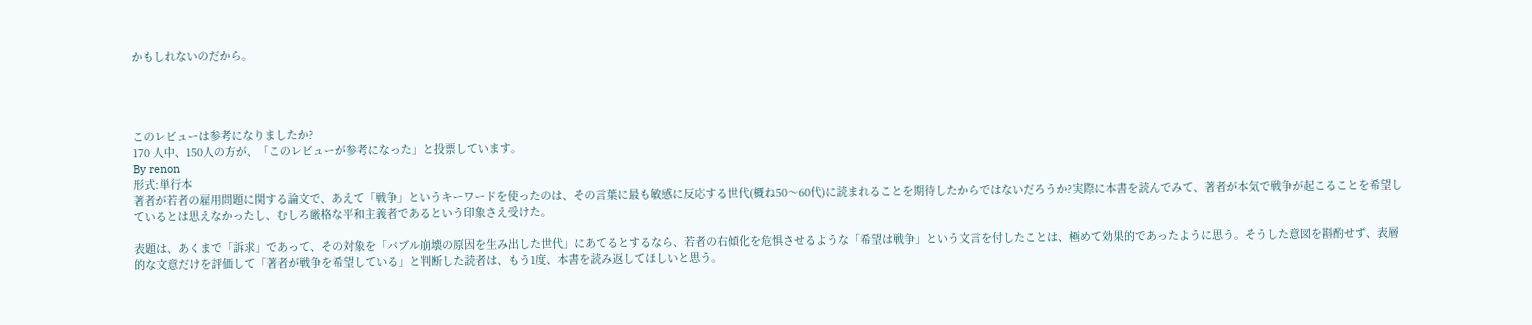かもしれないのだから。




このレビューは参考になりましたか?
170 人中、150人の方が、「このレビューが参考になった」と投票しています。
By renon
形式:単行本
著者が若者の雇用問題に関する論文で、あえて「戦争」というキーワードを使ったのは、その言葉に最も敏感に反応する世代(概ね50〜60代)に読まれることを期待したからではないだろうか?実際に本書を読んでみて、著者が本気で戦争が起こることを希望しているとは思えなかったし、むしろ厳格な平和主義者であるという印象さえ受けた。

表題は、あくまで「訴求」であって、その対象を「バブル崩壊の原因を生み出した世代」にあてるとするなら、若者の右傾化を危惧させるような「希望は戦争」という文言を付したことは、極めて効果的であったように思う。そうした意図を斟酌せず、表層的な文意だけを評価して「著者が戦争を希望している」と判断した読者は、もう1度、本書を読み返してほしいと思う。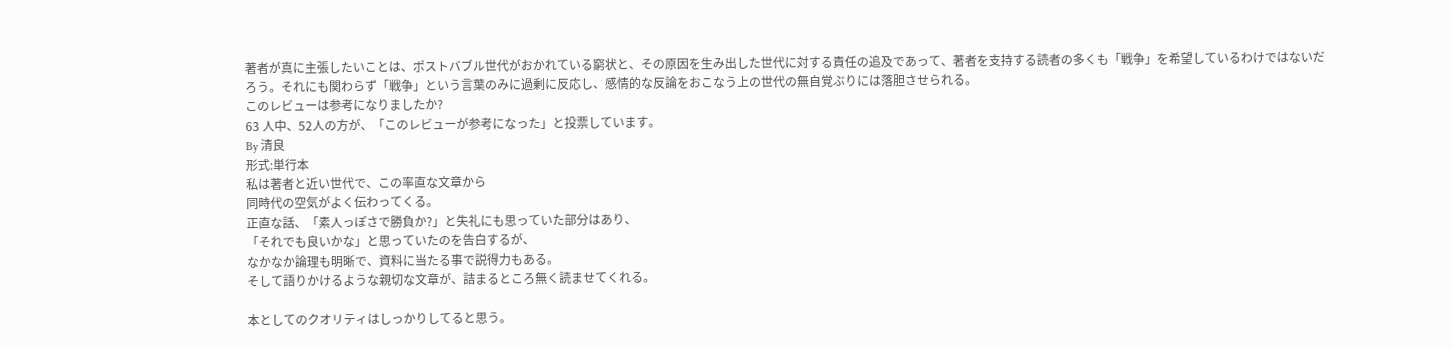著者が真に主張したいことは、ポストバブル世代がおかれている窮状と、その原因を生み出した世代に対する責任の追及であって、著者を支持する読者の多くも「戦争」を希望しているわけではないだろう。それにも関わらず「戦争」という言葉のみに過剰に反応し、感情的な反論をおこなう上の世代の無自覚ぶりには落胆させられる。
このレビューは参考になりましたか?
63 人中、52人の方が、「このレビューが参考になった」と投票しています。
By 清良
形式:単行本
私は著者と近い世代で、この率直な文章から
同時代の空気がよく伝わってくる。
正直な話、「素人っぽさで勝負か?」と失礼にも思っていた部分はあり、
「それでも良いかな」と思っていたのを告白するが、
なかなか論理も明晰で、資料に当たる事で説得力もある。
そして語りかけるような親切な文章が、詰まるところ無く読ませてくれる。

本としてのクオリティはしっかりしてると思う。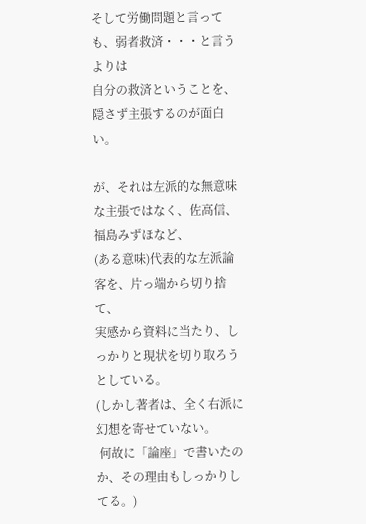そして労働問題と言っても、弱者救済・・・と言うよりは
自分の救済ということを、隠さず主張するのが面白い。

が、それは左派的な無意味な主張ではなく、佐高信、福島みずほなど、
(ある意味)代表的な左派論客を、片っ端から切り捨て、
実感から資料に当たり、しっかりと現状を切り取ろうとしている。
(しかし著者は、全く右派に幻想を寄せていない。
 何故に「論座」で書いたのか、その理由もしっかりしてる。)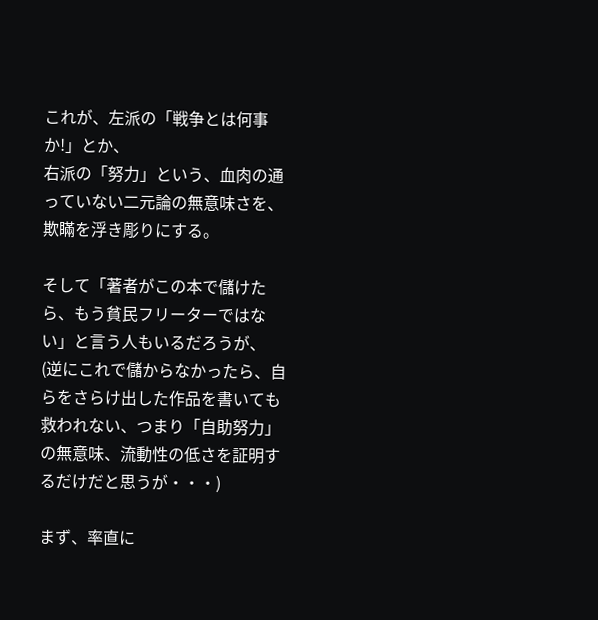これが、左派の「戦争とは何事か!」とか、
右派の「努力」という、血肉の通っていない二元論の無意味さを、
欺瞞を浮き彫りにする。

そして「著者がこの本で儲けたら、もう貧民フリーターではない」と言う人もいるだろうが、
(逆にこれで儲からなかったら、自らをさらけ出した作品を書いても
救われない、つまり「自助努力」の無意味、流動性の低さを証明するだけだと思うが・・・)

まず、率直に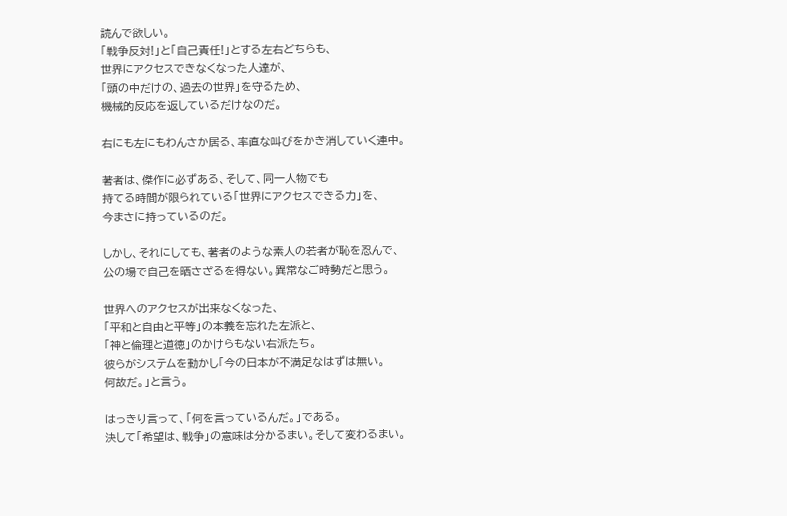読んで欲しい。
「戦争反対!」と「自己責任!」とする左右どちらも、
世界にアクセスできなくなった人達が、
「頭の中だけの、過去の世界」を守るため、
機械的反応を返しているだけなのだ。

右にも左にもわんさか居る、率直な叫びをかき消していく連中。

著者は、傑作に必ずある、そして、同一人物でも
持てる時間が限られている「世界にアクセスできる力」を、
今まさに持っているのだ。

しかし、それにしても、著者のような素人の若者が恥を忍んで、
公の場で自己を晒さざるを得ない。異常なご時勢だと思う。

世界へのアクセスが出来なくなった、
「平和と自由と平等」の本義を忘れた左派と、
「神と倫理と道徳」のかけらもない右派たち。
彼らがシステムを動かし「今の日本が不満足なはずは無い。
何故だ。」と言う。

はっきり言って、「何を言っているんだ。」である。
決して「希望は、戦争」の意味は分かるまい。そして変わるまい。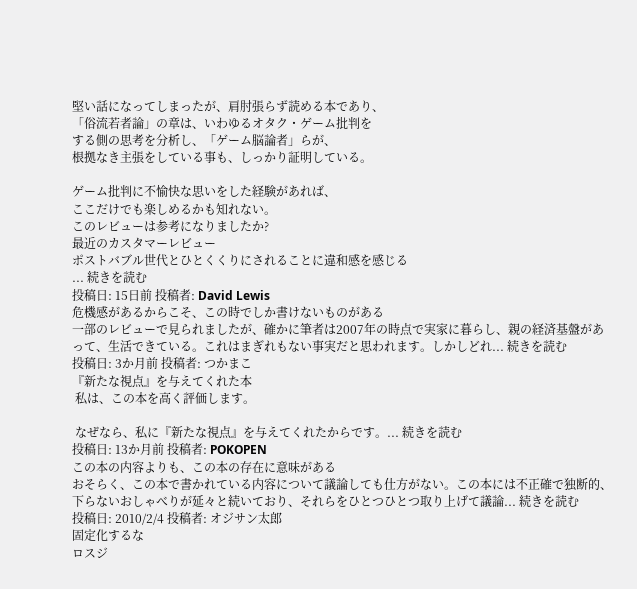堅い話になってしまったが、肩肘張らず読める本であり、
「俗流若者論」の章は、いわゆるオタク・ゲーム批判を
する側の思考を分析し、「ゲーム脳論者」らが、
根拠なき主張をしている事も、しっかり証明している。

ゲーム批判に不愉快な思いをした経験があれば、
ここだけでも楽しめるかも知れない。
このレビューは参考になりましたか?
最近のカスタマーレビュー
ポストバブル世代とひとくくりにされることに違和感を感じる
... 続きを読む
投稿日: 15日前 投稿者: David Lewis
危機感があるからこそ、この時でしか書けないものがある
一部のレビューで見られましたが、確かに筆者は2007年の時点で実家に暮らし、親の経済基盤があって、生活できている。これはまぎれもない事実だと思われます。しかしどれ... 続きを読む
投稿日: 3か月前 投稿者: つかまこ
『新たな視点』を与えてくれた本
 私は、この本を高く評価します。

 なぜなら、私に『新たな視点』を与えてくれたからです。... 続きを読む
投稿日: 13か月前 投稿者: POKOPEN
この本の内容よりも、この本の存在に意味がある
おそらく、この本で書かれている内容について議論しても仕方がない。この本には不正確で独断的、下らないおしゃべりが延々と続いており、それらをひとつひとつ取り上げて議論... 続きを読む
投稿日: 2010/2/4 投稿者: オジサン太郎
固定化するな
ロスジ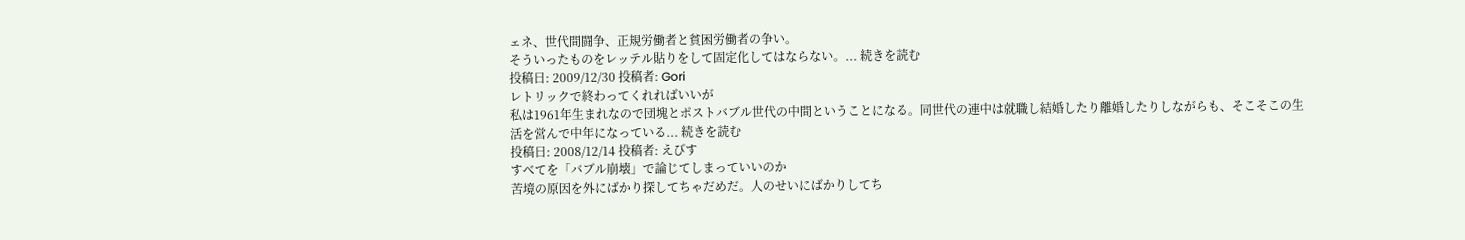ェネ、世代間闘争、正規労働者と貧困労働者の争い。
そういったものをレッテル貼りをして固定化してはならない。... 続きを読む
投稿日: 2009/12/30 投稿者: Gori
レトリックで終わってくれればいいが
私は1961年生まれなので団塊とポストバブル世代の中間ということになる。同世代の連中は就職し結婚したり離婚したりしながらも、そこそこの生活を営んで中年になっている... 続きを読む
投稿日: 2008/12/14 投稿者: えびす
すべてを「バブル崩壊」で論じてしまっていいのか
苦境の原因を外にばかり探してちゃだめだ。人のせいにばかりしてち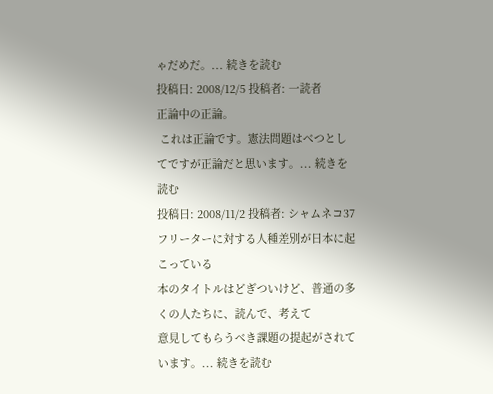ゃだめだ。... 続きを読む
投稿日: 2008/12/5 投稿者: 一読者
正論中の正論。
 これは正論です。憲法問題はべつとしてですが正論だと思います。... 続きを読む
投稿日: 2008/11/2 投稿者: シャムネコ37
フリーターに対する人種差別が日本に起こっている
本のタイトルはどぎついけど、普通の多くの人たちに、読んで、考えて
意見してもらうべき課題の提起がされています。... 続きを読む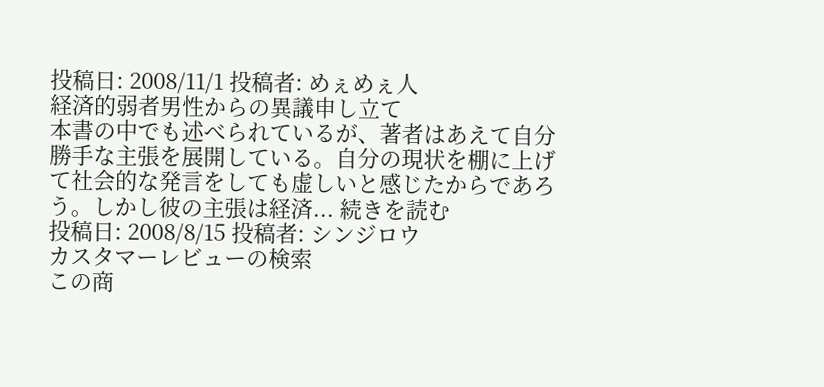投稿日: 2008/11/1 投稿者: めぇめぇ人
経済的弱者男性からの異議申し立て
本書の中でも述べられているが、著者はあえて自分勝手な主張を展開している。自分の現状を棚に上げて社会的な発言をしても虚しいと感じたからであろう。しかし彼の主張は経済... 続きを読む
投稿日: 2008/8/15 投稿者: シンジロウ
カスタマーレビューの検索
この商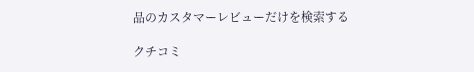品のカスタマーレビューだけを検索する

クチコミ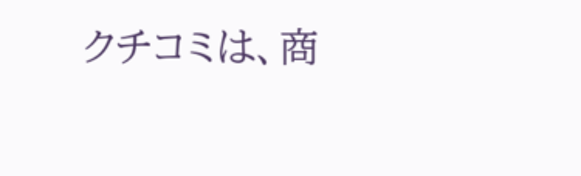クチコミは、商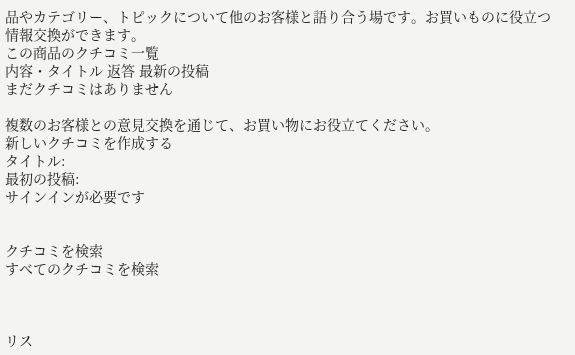品やカテゴリー、トピックについて他のお客様と語り合う場です。お買いものに役立つ情報交換ができます。
この商品のクチコミ一覧
内容・タイトル 返答 最新の投稿
まだクチコミはありません

複数のお客様との意見交換を通じて、お買い物にお役立てください。
新しいクチコミを作成する
タイトル:
最初の投稿:
サインインが必要です


クチコミを検索
すべてのクチコミを検索



リス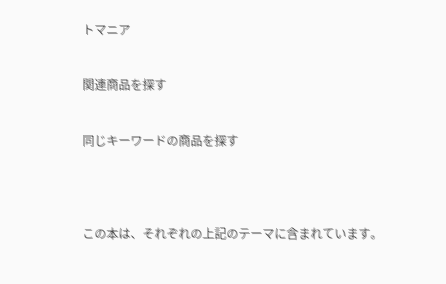トマニア


関連商品を探す


同じキーワードの商品を探す




この本は、それぞれの上記のテーマに含まれています。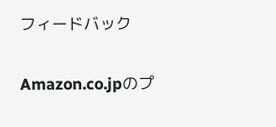フィードバック


Amazon.co.jpのプ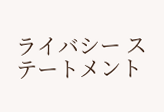ライバシー ステートメント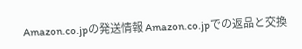Amazon.co.jpの発送情報 Amazon.co.jpでの返品と交換